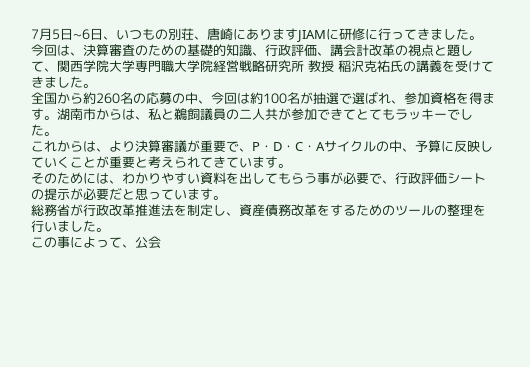7月5日~6日、いつもの別荘、唐崎にありますJIAMに研修に行ってきました。
今回は、決算審査のための基礎的知識、行政評価、講会計改革の視点と題して、関西学院大学専門職大学院経営戦略研究所 教授 稲沢克祐氏の講義を受けてきました。
全国から約260名の応募の中、今回は約100名が抽選で選ばれ、参加資格を得ます。湖南市からは、私と鵜飼議員の二人共が参加できてとてもラッキーでした。
これからは、より決算審議が重要で、P・D・C・Aサイクルの中、予算に反映していくことが重要と考えられてきています。
そのためには、わかりやすい資料を出してもらう事が必要で、行政評価シートの提示が必要だと思っています。
総務省が行政改革推進法を制定し、資産債務改革をするためのツールの整理を行いました。
この事によって、公会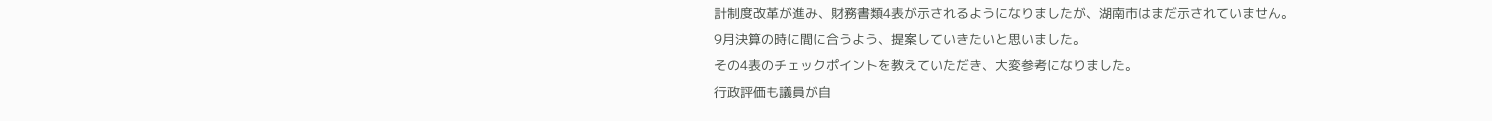計制度改革が進み、財務書類4表が示されるようになりましたが、湖南市はまだ示されていません。
9月決算の時に間に合うよう、提案していきたいと思いました。
その4表のチェックポイントを教えていただき、大変参考になりました。
行政評価も議員が自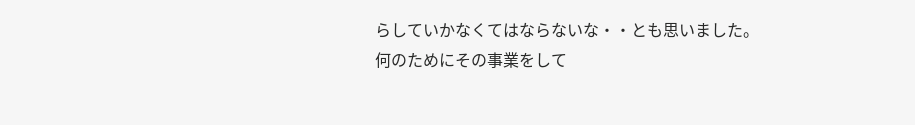らしていかなくてはならないな・・とも思いました。
何のためにその事業をして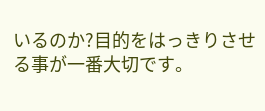いるのか?目的をはっきりさせる事が一番大切です。